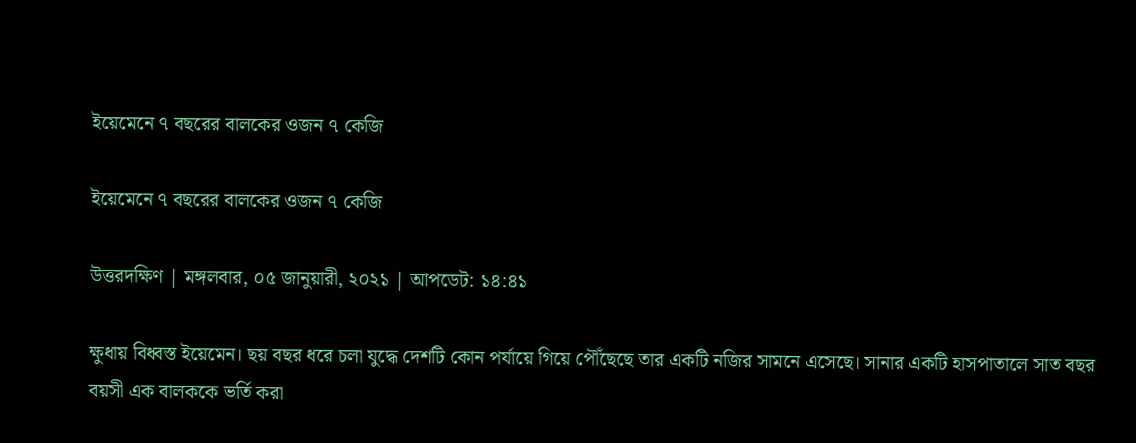ইয়েমেনে ৭ বছরের বালকের ওজন ৭ কেজি

ইয়েমেনে ৭ বছরের বালকের ওজন ৭ কেজি

উত্তরদক্ষিণ | মঙ্গলবার, ০৫ জানুয়ারী, ২০২১ | আপডেট: ১৪:৪১

ক্ষুধায় বিধ্বস্ত ইয়েমেন। ছয় বছর ধরে চলা যুদ্ধে দেশটি কোন পর্যায়ে গিয়ে পৌঁছেছে তার একটি নজির সামনে এসেছে। সানার একটি হাসপাতালে সাত বছর বয়সী এক বালককে ভর্তি করা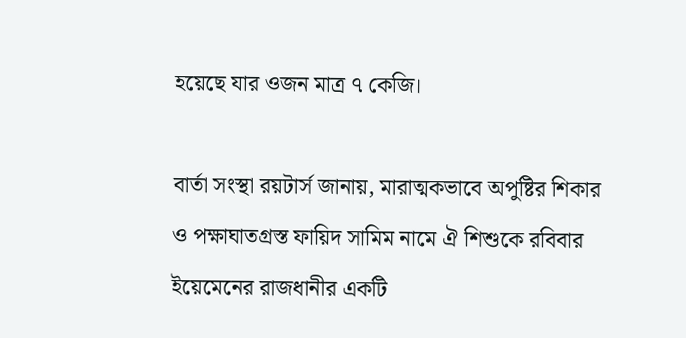হয়েছে যার ওজন মাত্র ৭ কেজি।

বার্তা সংস্থা রয়টার্স জানায়, মারাত্মকভাবে অপুষ্টির শিকার ও পক্ষাঘাতগ্রস্ত ফায়িদ সামিম নামে ঐ শিশুকে রবিবার ইয়েমেনের রাজধানীর একটি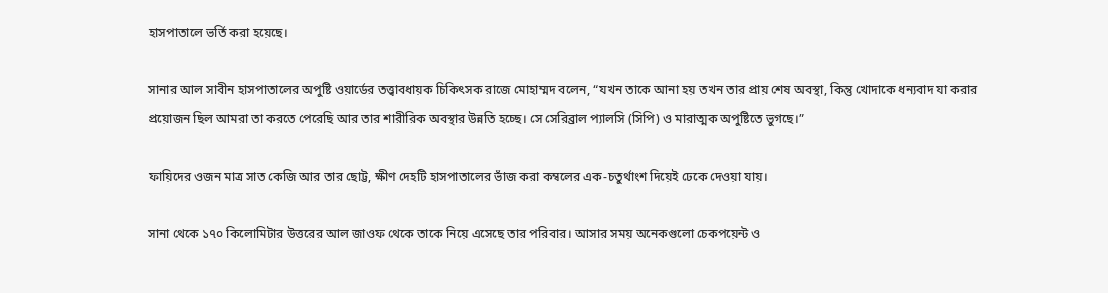হাসপাতালে ভর্তি করা হয়েছে।

সানার আল সাবীন হাসপাতালের অপুষ্টি ওয়ার্ডের তত্ত্বাবধায়ক চিকিৎসক রাজে মোহাম্মদ বলেন, “যখন তাকে আনা হয় তখন তার প্রায় শেষ অবস্থা, কিন্তু খোদাকে ধন্যবাদ যা করার প্রয়োজন ছিল আমরা তা করতে পেরেছি আর তার শারীরিক অবস্থার উন্নতি হচ্ছে। সে সেরিব্রাল প্যালসি (সিপি) ও মারাত্মক অপুষ্টিতে ভুগছে।”

ফায়িদের ওজন মাত্র সাত কেজি আর তার ছোট্ট, ক্ষীণ দেহটি হাসপাতালের ভাঁজ করা কম্বলের এক-চতুর্থাংশ দিয়েই ঢেকে দেওয়া যায়।

সানা থেকে ১৭০ কিলোমিটার উত্তরের আল জাওফ থেকে তাকে নিয়ে এসেছে তার পরিবার। আসার সময় অনেকগুলো চেকপয়েন্ট ও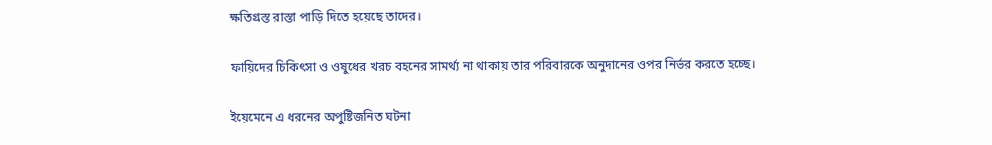ক্ষতিগ্রস্ত রাস্তা পাড়ি দিতে হয়েছে তাদের।

ফায়িদের চিকিৎসা ও ওষুধের খরচ বহনের সামর্থ্য না থাকায় তার পরিবারকে অনুদানের ওপর নির্ভর করতে হচ্ছে।

ইয়েমেনে এ ধরনের অপুষ্টিজনিত ঘটনা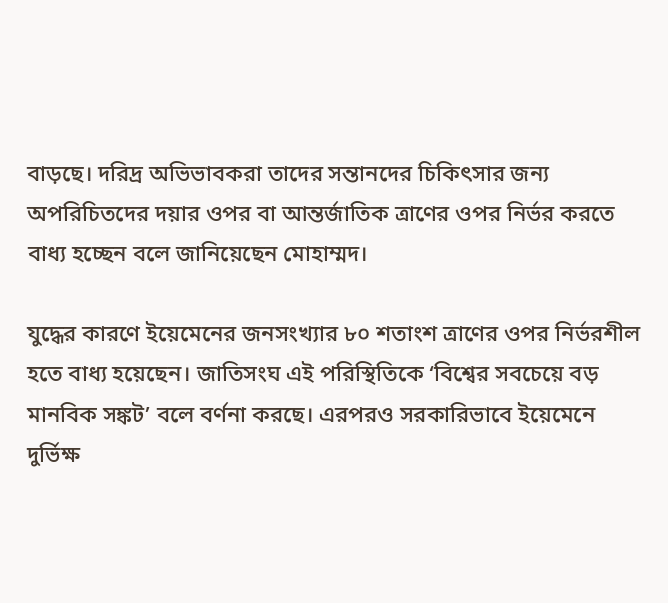বাড়ছে। দরিদ্র অভিভাবকরা তাদের সন্তানদের চিকিৎসার জন্য অপরিচিতদের দয়ার ওপর বা আন্তর্জাতিক ত্রাণের ওপর নির্ভর করতে বাধ্য হচ্ছেন বলে জানিয়েছেন মোহাম্মদ।

যুদ্ধের কারণে ইয়েমেনের জনসংখ্যার ৮০ শতাংশ ত্রাণের ওপর নির্ভরশীল হতে বাধ্য হয়েছেন। জাতিসংঘ এই পরিস্থিতিকে ‘বিশ্বের সবচেয়ে বড় মানবিক সঙ্কট’ বলে বর্ণনা করছে। এরপরও সরকারিভাবে ইয়েমেনে দুর্ভিক্ষ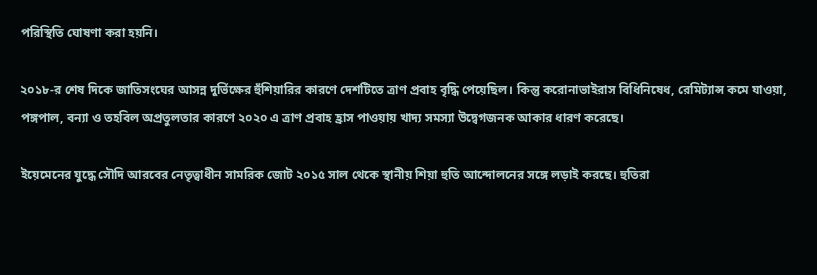পরিস্থিতি ঘোষণা করা হয়নি।

২০১৮-র শেষ দিকে জাতিসংঘের আসন্ন দুর্ভিক্ষের হুঁশিয়ারির কারণে দেশটিতে ত্রাণ প্রবাহ বৃদ্ধি পেয়েছিল। কিন্তু করোনাভাইরাস বিধিনিষেধ, রেমিট্যান্স কমে যাওয়া, পঙ্গপাল, বন্যা ও তহবিল অপ্রতুলতার কারণে ২০২০ এ ত্রাণ প্রবাহ হ্রাস পাওয়ায় খাদ্য সমস্যা উদ্বেগজনক আকার ধারণ করেছে।

ইয়েমেনের যুদ্ধে সৌদি আরবের নেতৃত্বাধীন সামরিক জোট ২০১৫ সাল থেকে স্থানীয় শিয়া হুতি আন্দোলনের সঙ্গে লড়াই করছে। হুতিরা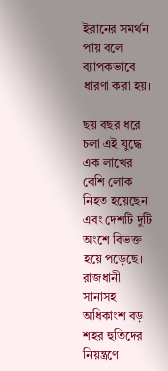ইরানের সমর্থন পায় বলে ব্যাপকভাবে ধারণা করা হয়।

ছয় বছর ধরে চলা এই যুদ্ধে এক লাখের বেশি লোক নিহত হয়েছেন এবং দেশটি দুটি অংশে বিভক্ত হয়ে পড়েছে। রাজধানী সানাসহ অধিকাংশ বড় শহর হুতিদের নিয়ন্ত্রণে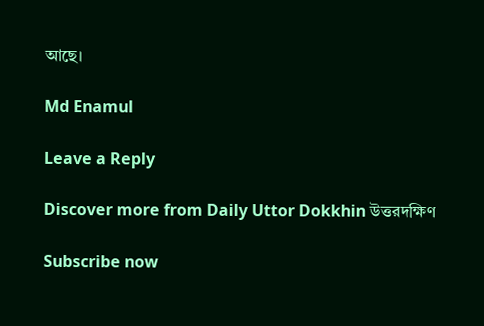আছে।

Md Enamul

Leave a Reply

Discover more from Daily Uttor Dokkhin উত্তরদক্ষিণ

Subscribe now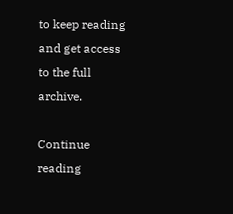to keep reading and get access to the full archive.

Continue reading